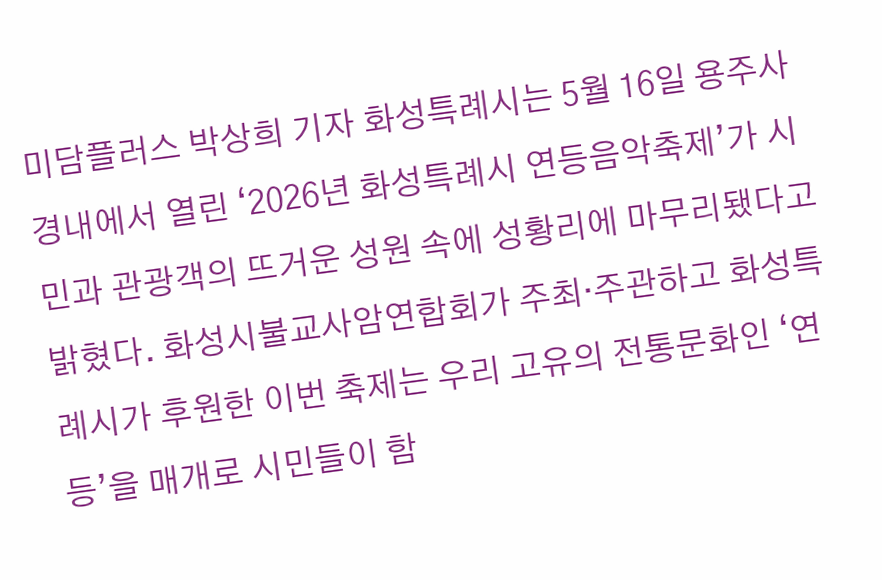미담플러스 박상희 기자 화성특례시는 5월 16일 용주사 경내에서 열린 ‘2026년 화성특례시 연등음악축제’가 시민과 관광객의 뜨거운 성원 속에 성황리에 마무리됐다고 밝혔다. 화성시불교사암연합회가 주최·주관하고 화성특례시가 후원한 이번 축제는 우리 고유의 전통문화인 ‘연등’을 매개로 시민들이 함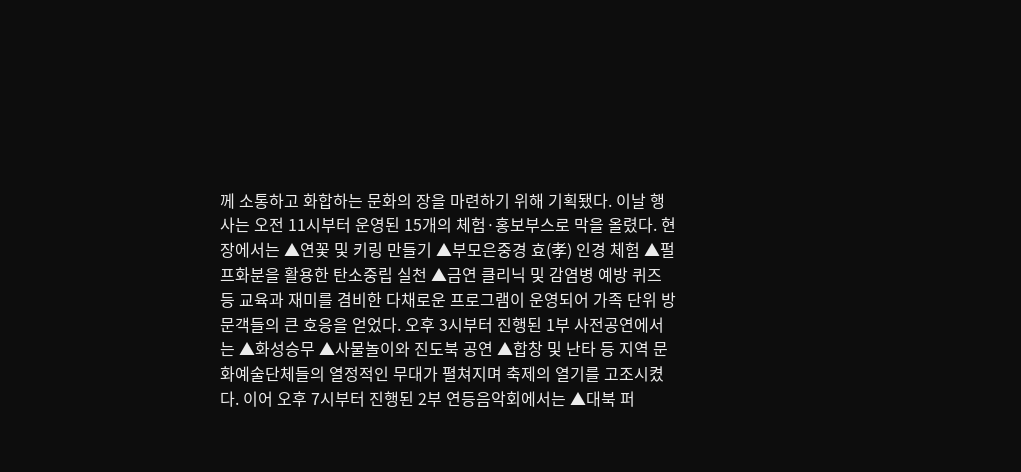께 소통하고 화합하는 문화의 장을 마련하기 위해 기획됐다. 이날 행사는 오전 11시부터 운영된 15개의 체험·홍보부스로 막을 올렸다. 현장에서는 ▲연꽃 및 키링 만들기 ▲부모은중경 효(孝) 인경 체험 ▲펄프화분을 활용한 탄소중립 실천 ▲금연 클리닉 및 감염병 예방 퀴즈 등 교육과 재미를 겸비한 다채로운 프로그램이 운영되어 가족 단위 방문객들의 큰 호응을 얻었다. 오후 3시부터 진행된 1부 사전공연에서는 ▲화성승무 ▲사물놀이와 진도북 공연 ▲합창 및 난타 등 지역 문화예술단체들의 열정적인 무대가 펼쳐지며 축제의 열기를 고조시켰다. 이어 오후 7시부터 진행된 2부 연등음악회에서는 ▲대북 퍼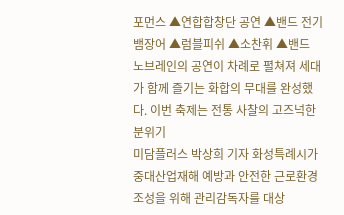포먼스 ▲연합합창단 공연 ▲밴드 전기뱀장어 ▲럼블피쉬 ▲소찬휘 ▲밴드 노브레인의 공연이 차례로 펼쳐져 세대가 함께 즐기는 화합의 무대를 완성했다. 이번 축제는 전통 사찰의 고즈넉한 분위기
미담플러스 박상희 기자 화성특례시가 중대산업재해 예방과 안전한 근로환경 조성을 위해 관리감독자를 대상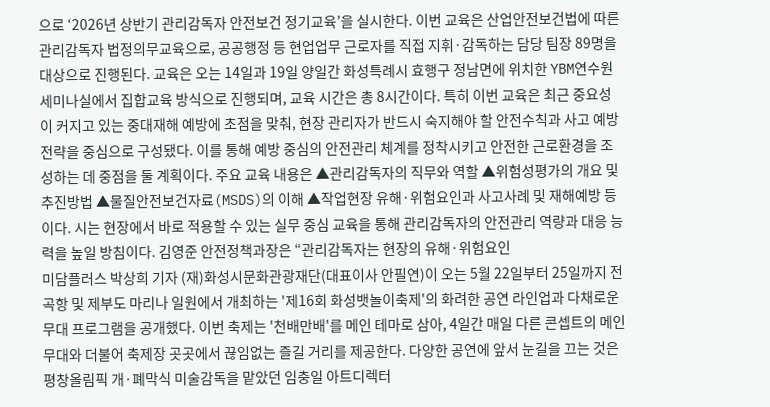으로 ‘2026년 상반기 관리감독자 안전보건 정기교육’을 실시한다. 이번 교육은 산업안전보건법에 따른 관리감독자 법정의무교육으로, 공공행정 등 현업업무 근로자를 직접 지휘·감독하는 담당 팀장 89명을 대상으로 진행된다. 교육은 오는 14일과 19일 양일간 화성특례시 효행구 정남면에 위치한 YBM연수원 세미나실에서 집합교육 방식으로 진행되며, 교육 시간은 총 8시간이다. 특히 이번 교육은 최근 중요성이 커지고 있는 중대재해 예방에 초점을 맞춰, 현장 관리자가 반드시 숙지해야 할 안전수칙과 사고 예방 전략을 중심으로 구성됐다. 이를 통해 예방 중심의 안전관리 체계를 정착시키고 안전한 근로환경을 조성하는 데 중점을 둘 계획이다. 주요 교육 내용은 ▲관리감독자의 직무와 역할 ▲위험성평가의 개요 및 추진방법 ▲물질안전보건자료(MSDS)의 이해 ▲작업현장 유해·위험요인과 사고사례 및 재해예방 등이다. 시는 현장에서 바로 적용할 수 있는 실무 중심 교육을 통해 관리감독자의 안전관리 역량과 대응 능력을 높일 방침이다. 김영준 안전정책과장은 “관리감독자는 현장의 유해·위험요인
미담플러스 박상희 기자 (재)화성시문화관광재단(대표이사 안필연)이 오는 5월 22일부터 25일까지 전곡항 및 제부도 마리나 일원에서 개최하는 '제16회 화성뱃놀이축제'의 화려한 공연 라인업과 다채로운 무대 프로그램을 공개했다. 이번 축제는 '천배만배'를 메인 테마로 삼아, 4일간 매일 다른 콘셉트의 메인 무대와 더불어 축제장 곳곳에서 끊임없는 즐길 거리를 제공한다. 다양한 공연에 앞서 눈길을 끄는 것은 평창올림픽 개·폐막식 미술감독을 맡았던 임충일 아트디렉터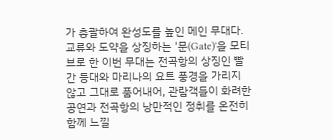가 총괄하여 완성도를 높인 메인 무대다. 교류와 도약을 상징하는 '문(Gate)'을 모티브로 한 이번 무대는 전곡항의 상징인 빨간 등대와 마리나의 요트 풍경을 가리지 않고 그대로 품어내어, 관람객들이 화려한 공연과 전곡항의 낭만적인 정취를 온전히 함께 느낄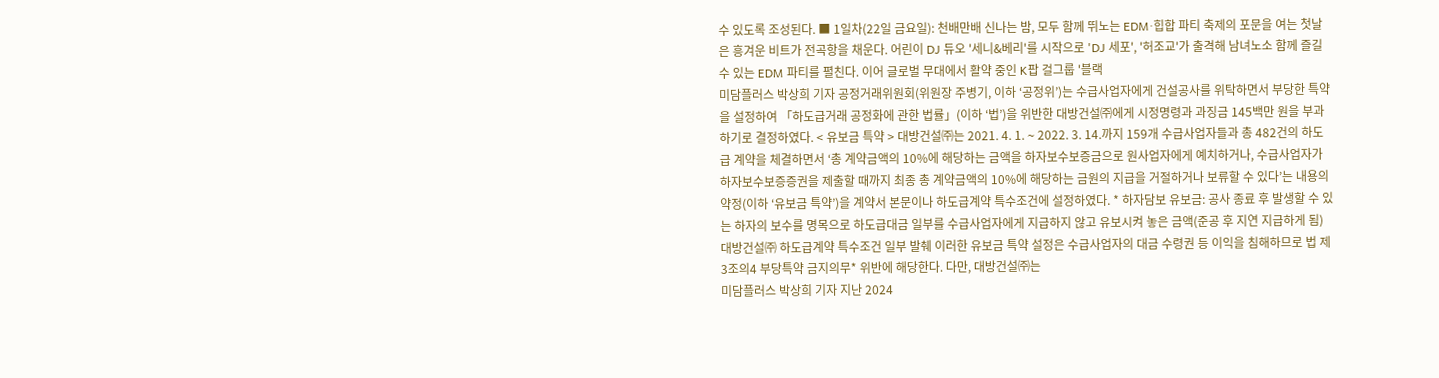수 있도록 조성된다. ■ 1일차(22일 금요일): 천배만배 신나는 밤, 모두 함께 뛰노는 EDM·힙합 파티 축제의 포문을 여는 첫날은 흥겨운 비트가 전곡항을 채운다. 어린이 DJ 듀오 '세니&베리'를 시작으로 'DJ 세포', '허조교'가 출격해 남녀노소 함께 즐길 수 있는 EDM 파티를 펼친다. 이어 글로벌 무대에서 활약 중인 K팝 걸그룹 '블랙
미담플러스 박상희 기자 공정거래위원회(위원장 주병기, 이하 ‘공정위’)는 수급사업자에게 건설공사를 위탁하면서 부당한 특약을 설정하여 「하도급거래 공정화에 관한 법률」(이하 ‘법’)을 위반한 대방건설㈜에게 시정명령과 과징금 145백만 원을 부과하기로 결정하였다. < 유보금 특약 > 대방건설㈜는 2021. 4. 1. ∼ 2022. 3. 14.까지 159개 수급사업자들과 총 482건의 하도급 계약을 체결하면서 ‘총 계약금액의 10%에 해당하는 금액을 하자보수보증금으로 원사업자에게 예치하거나, 수급사업자가 하자보수보증증권을 제출할 때까지 최종 총 계약금액의 10%에 해당하는 금원의 지급을 거절하거나 보류할 수 있다’는 내용의 약정(이하 ‘유보금 특약’)을 계약서 본문이나 하도급계약 특수조건에 설정하였다. * 하자담보 유보금: 공사 종료 후 발생할 수 있는 하자의 보수를 명목으로 하도급대금 일부를 수급사업자에게 지급하지 않고 유보시켜 놓은 금액(준공 후 지연 지급하게 됨) 대방건설㈜ 하도급계약 특수조건 일부 발췌 이러한 유보금 특약 설정은 수급사업자의 대금 수령권 등 이익을 침해하므로 법 제3조의4 부당특약 금지의무* 위반에 해당한다. 다만, 대방건설㈜는
미담플러스 박상희 기자 지난 2024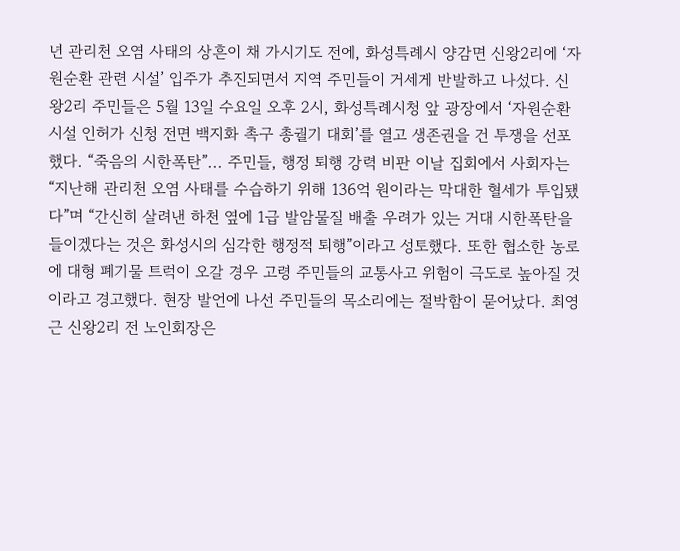년 관리천 오염 사태의 상흔이 채 가시기도 전에, 화성특례시 양감면 신왕2리에 ‘자원순환 관련 시설’ 입주가 추진되면서 지역 주민들이 거세게 반발하고 나섰다. 신왕2리 주민들은 5월 13일 수요일 오후 2시, 화성특례시청 앞 광장에서 ‘자원순환 시설 인허가 신청 전면 백지화 촉구 총궐기 대회’를 열고 생존권을 건 투쟁을 선포했다. “죽음의 시한폭탄”... 주민들, 행정 퇴행 강력 비판 이날 집회에서 사회자는 “지난해 관리천 오염 사태를 수습하기 위해 136억 원이라는 막대한 혈세가 투입됐다”며 “간신히 살려낸 하천 옆에 1급 발암물질 배출 우려가 있는 거대 시한폭탄을 들이겠다는 것은 화성시의 심각한 행정적 퇴행”이라고 성토했다. 또한 협소한 농로에 대형 폐기물 트럭이 오갈 경우 고령 주민들의 교통사고 위험이 극도로 높아질 것이라고 경고했다. 현장 발언에 나선 주민들의 목소리에는 절박함이 묻어났다. 최영근 신왕2리 전 노인회장은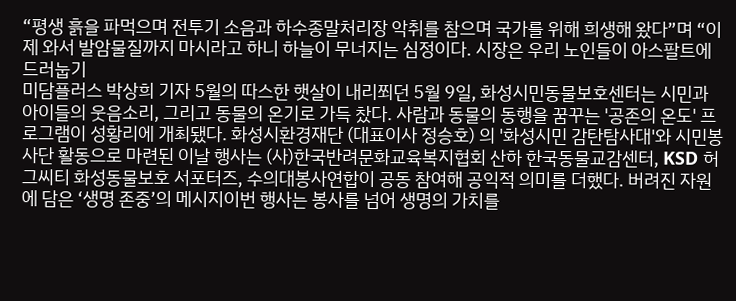“평생 흙을 파먹으며 전투기 소음과 하수종말처리장 악취를 참으며 국가를 위해 희생해 왔다”며 “이제 와서 발암물질까지 마시라고 하니 하늘이 무너지는 심정이다. 시장은 우리 노인들이 아스팔트에 드러눕기
미담플러스 박상희 기자 5월의 따스한 햇살이 내리쬐던 5월 9일, 화성시민동물보호센터는 시민과 아이들의 웃음소리, 그리고 동물의 온기로 가득 찼다. 사람과 동물의 동행을 꿈꾸는 '공존의 온도' 프로그램이 성황리에 개최됐다. 화성시환경재단 (대표이사 정승호) 의 '화성시민 감탄탐사대'와 시민봉사단 활동으로 마련된 이날 행사는 (사)한국반려문화교육복지협회 산하 한국동물교감센터, KSD 허그씨티 화성동물보호 서포터즈, 수의대봉사연합이 공동 참여해 공익적 의미를 더했다. 버려진 자원에 담은 ‘생명 존중’의 메시지이번 행사는 봉사를 넘어 생명의 가치를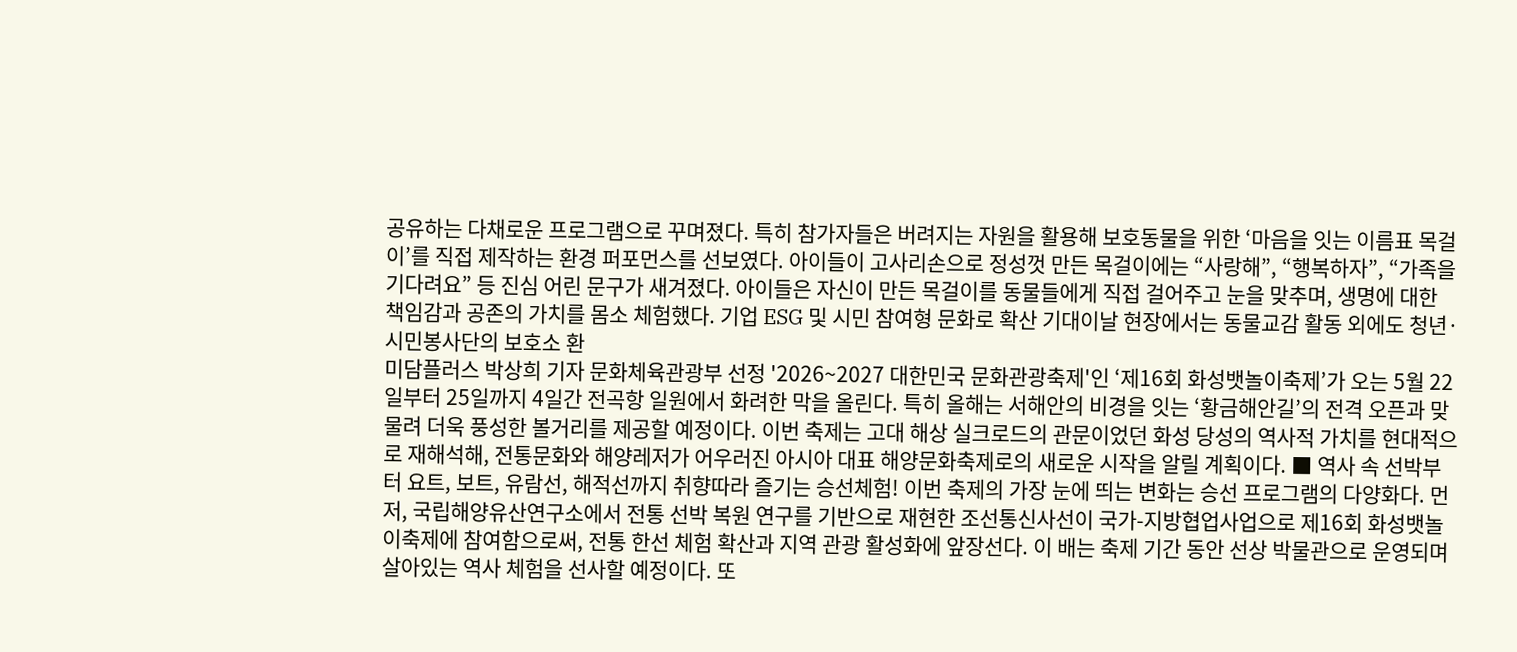공유하는 다채로운 프로그램으로 꾸며졌다. 특히 참가자들은 버려지는 자원을 활용해 보호동물을 위한 ‘마음을 잇는 이름표 목걸이’를 직접 제작하는 환경 퍼포먼스를 선보였다. 아이들이 고사리손으로 정성껏 만든 목걸이에는 “사랑해”, “행복하자”, “가족을 기다려요” 등 진심 어린 문구가 새겨졌다. 아이들은 자신이 만든 목걸이를 동물들에게 직접 걸어주고 눈을 맞추며, 생명에 대한 책임감과 공존의 가치를 몸소 체험했다. 기업 ESG 및 시민 참여형 문화로 확산 기대이날 현장에서는 동물교감 활동 외에도 청년·시민봉사단의 보호소 환
미담플러스 박상희 기자 문화체육관광부 선정 '2026~2027 대한민국 문화관광축제'인 ‘제16회 화성뱃놀이축제’가 오는 5월 22일부터 25일까지 4일간 전곡항 일원에서 화려한 막을 올린다. 특히 올해는 서해안의 비경을 잇는 ‘황금해안길’의 전격 오픈과 맞물려 더욱 풍성한 볼거리를 제공할 예정이다. 이번 축제는 고대 해상 실크로드의 관문이었던 화성 당성의 역사적 가치를 현대적으로 재해석해, 전통문화와 해양레저가 어우러진 아시아 대표 해양문화축제로의 새로운 시작을 알릴 계획이다. ■ 역사 속 선박부터 요트, 보트, 유람선, 해적선까지 취향따라 즐기는 승선체험! 이번 축제의 가장 눈에 띄는 변화는 승선 프로그램의 다양화다. 먼저, 국립해양유산연구소에서 전통 선박 복원 연구를 기반으로 재현한 조선통신사선이 국가-지방협업사업으로 제16회 화성뱃놀이축제에 참여함으로써, 전통 한선 체험 확산과 지역 관광 활성화에 앞장선다. 이 배는 축제 기간 동안 선상 박물관으로 운영되며 살아있는 역사 체험을 선사할 예정이다. 또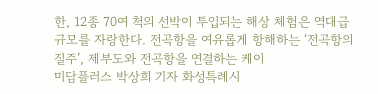한, 12종 70여 척의 선박이 투입되는 해상 체험은 역대급 규모를 자랑한다. 전곡항을 여유롭게 항해하는 ‘전곡항의 질주’, 제부도와 전곡항을 연결하는 케이
미담플러스 박상희 기자 화성특례시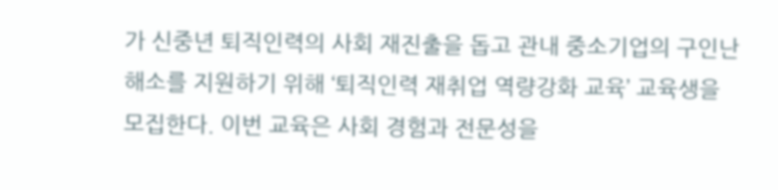가 신중년 퇴직인력의 사회 재진출을 돕고 관내 중소기업의 구인난 해소를 지원하기 위해 ‘퇴직인력 재취업 역량강화 교육’ 교육생을 모집한다. 이번 교육은 사회 경험과 전문성을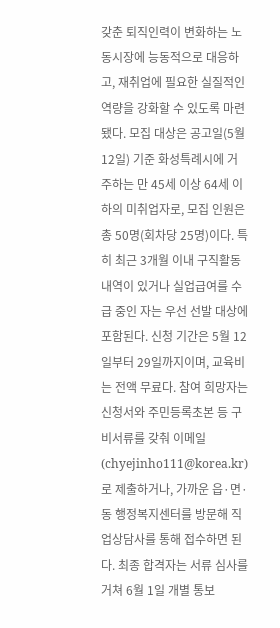갖춘 퇴직인력이 변화하는 노동시장에 능동적으로 대응하고, 재취업에 필요한 실질적인 역량을 강화할 수 있도록 마련됐다. 모집 대상은 공고일(5월 12일) 기준 화성특례시에 거주하는 만 45세 이상 64세 이하의 미취업자로, 모집 인원은 총 50명(회차당 25명)이다. 특히 최근 3개월 이내 구직활동 내역이 있거나 실업급여를 수급 중인 자는 우선 선발 대상에 포함된다. 신청 기간은 5월 12일부터 29일까지이며, 교육비는 전액 무료다. 참여 희망자는 신청서와 주민등록초본 등 구비서류를 갖춰 이메일(chyejinho111@korea.kr)로 제출하거나, 가까운 읍·면·동 행정복지센터를 방문해 직업상담사를 통해 접수하면 된다. 최종 합격자는 서류 심사를 거쳐 6월 1일 개별 통보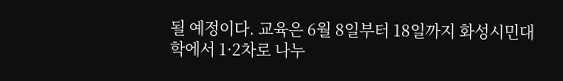될 예정이다. 교육은 6월 8일부터 18일까지 화성시민대학에서 1·2차로 나누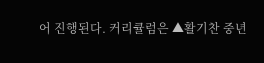어 진행된다. 커리큘럼은 ▲활기찬 중년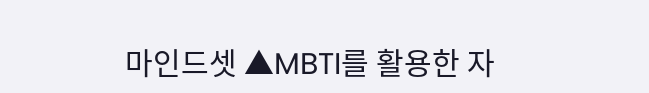마인드셋 ▲MBTI를 활용한 자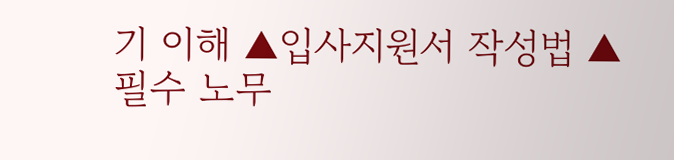기 이해 ▲입사지원서 작성법 ▲필수 노무